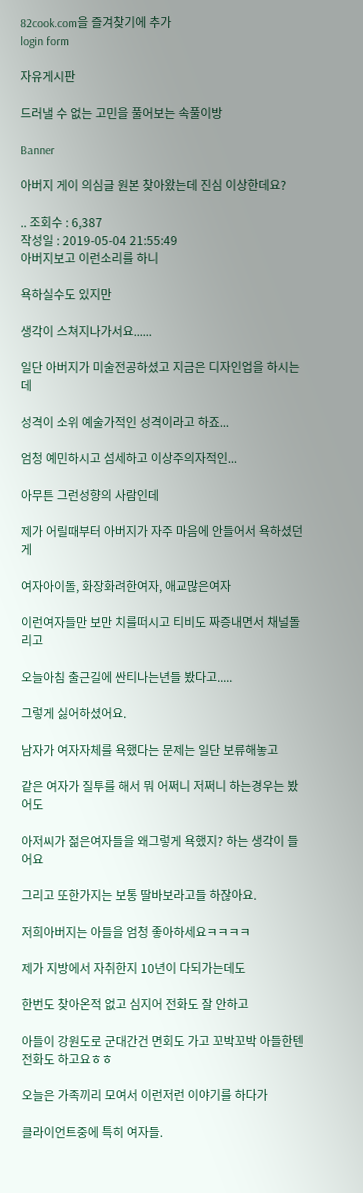82cook.com을 즐겨찾기에 추가
login form

자유게시판

드러낼 수 없는 고민을 풀어보는 속풀이방

Banner

아버지 게이 의심글 원본 찾아왔는데 진심 이상한데요?

.. 조회수 : 6,387
작성일 : 2019-05-04 21:55:49
아버지보고 이런소리를 하니

욕하실수도 있지만

생각이 스쳐지나가서요......

일단 아버지가 미술전공하셨고 지금은 디자인업을 하시는데

성격이 소위 예술가적인 성격이라고 하죠...

엄청 예민하시고 섬세하고 이상주의자적인...

아무튼 그런성향의 사람인데

제가 어릴때부터 아버지가 자주 마음에 안들어서 욕하셨던게

여자아이돌, 화장화려한여자, 애교많은여자

이런여자들만 보만 치를떠시고 티비도 짜증내면서 채널돌리고

오늘아침 출근길에 싼티나는년들 봤다고.....

그렇게 싫어하셨어요.

남자가 여자자체를 욕했다는 문제는 일단 보류해놓고

같은 여자가 질투를 해서 뭐 어쩌니 저쩌니 하는경우는 봤어도

아저씨가 젊은여자들을 왜그렇게 욕했지? 하는 생각이 들어요

그리고 또한가지는 보통 딸바보라고들 하잖아요.

저희아버지는 아들을 엄청 좋아하세요ㅋㅋㅋㅋ

제가 지방에서 자취한지 10년이 다되가는데도

한번도 찾아온적 없고 심지어 전화도 잘 안하고

아들이 강원도로 군대간건 면회도 가고 꼬박꼬박 아들한텐 전화도 하고요ㅎㅎ

오늘은 가족끼리 모여서 이런저런 이야기를 하다가

클라이언트중에 특히 여자들.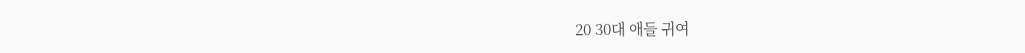20 30대 애들 귀여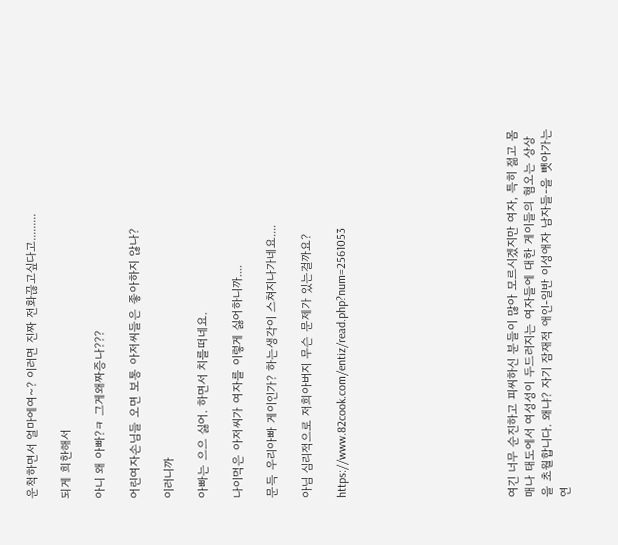운척하면서 얼마에여~? 이러면 진짜 전화끊고싶다고.........

되게 희한해서

아니 왜 아빠?ㅋ 그게왜짜증나???

어린여자손님들 오면 보통 아저씨들은 좋아하지 않나?

이러니까

아빠는 으으 싫어. 하면서 치를떠네요.

나이먹은 아저씨가 여자를 이렇게 싫어하니까....

문득 우리아빠 게이인가? 하는생각이 스쳐지나가네요....

아님 심리적으로 저희아버지 무슨 문제가 있는걸까요?

https://www.82cook.com/entiz/read.php?num=2561053









여긴 너무 순진하고 피씨하신 분들이 많아 모르시겠지만 여자, 특히 젊고 몸매나 태도에서 여성성이 두드러지는 여자들에 대한 게이들의 혐오는 상상을 초월합니다. 왜냐? 자기 잠재적 애인-일반 이성애자 남자들-을 뺏아가는 연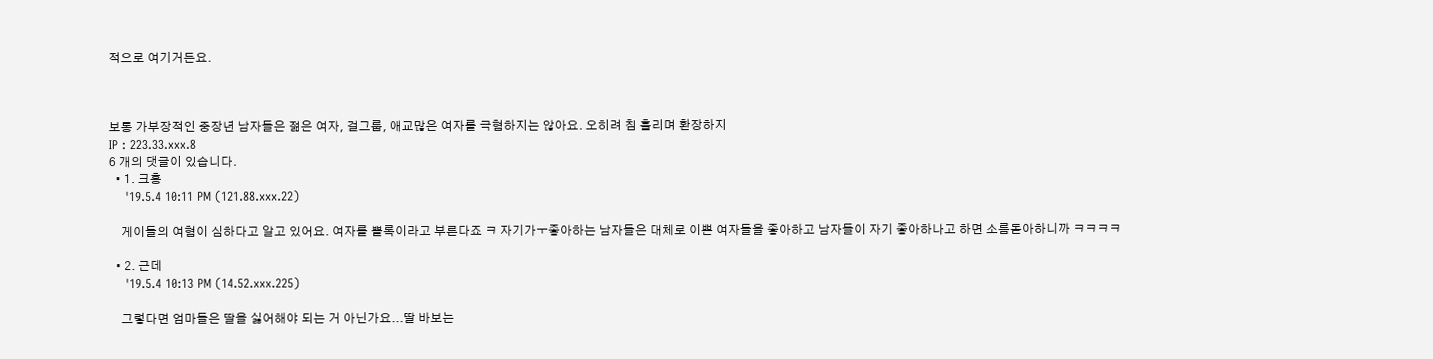적으로 여기거든요.



보통 가부장적인 중장년 남자들은 젊은 여자, 걸그룹, 애교많은 여자를 극혐하지는 않아요. 오히려 침 흘리며 환장하지
IP : 223.33.xxx.8
6 개의 댓글이 있습니다.
  • 1. 크흥
    '19.5.4 10:11 PM (121.88.xxx.22)

    게이들의 여혐이 심하다고 알고 있어요. 여자를 뾸록이라고 부른다죠 ㅋ 자기가ㅜ좋아하는 남자들은 대체로 이쁜 여자들을 좋아하고 남자들이 자기 좋아하나고 하면 소름돋아하니까 ㅋㅋㅋㅋ

  • 2. 근데
    '19.5.4 10:13 PM (14.52.xxx.225)

    그렇다면 엄마들은 딸을 싫어해야 되는 거 아닌가요...딸 바보는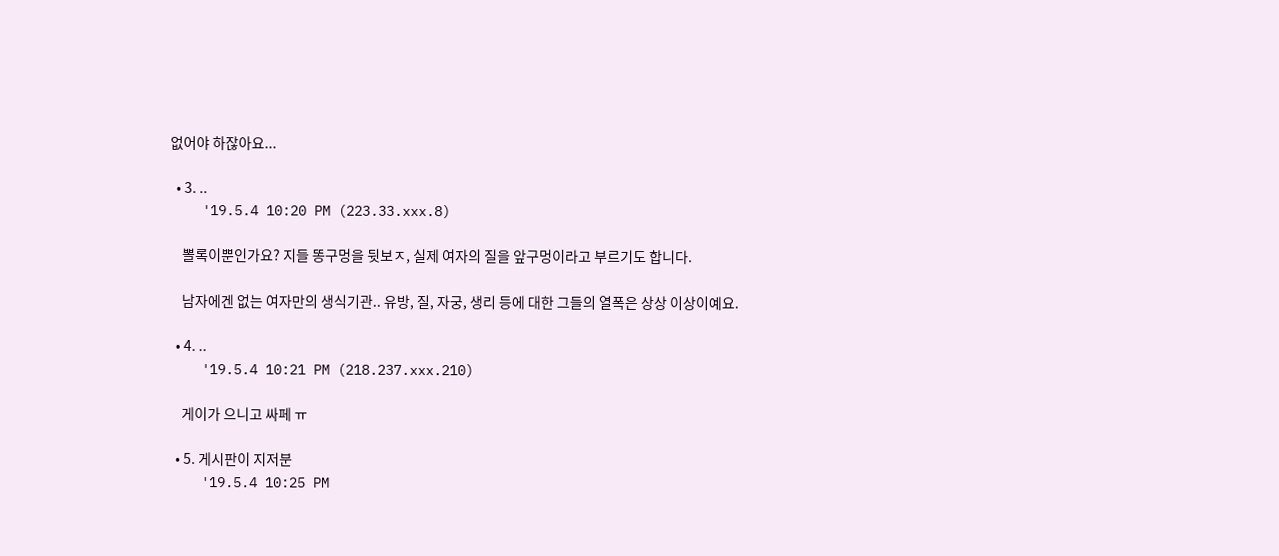없어야 하잖아요...

  • 3. ..
    '19.5.4 10:20 PM (223.33.xxx.8)

    뽈록이뿐인가요? 지들 똥구멍을 뒷보ㅈ, 실제 여자의 질을 앞구멍이라고 부르기도 합니다.

    남자에겐 없는 여자만의 생식기관.. 유방, 질, 자궁, 생리 등에 대한 그들의 열폭은 상상 이상이예요.

  • 4. ..
    '19.5.4 10:21 PM (218.237.xxx.210)

    게이가 으니고 싸페 ㅠ

  • 5. 게시판이 지저분
    '19.5.4 10:25 PM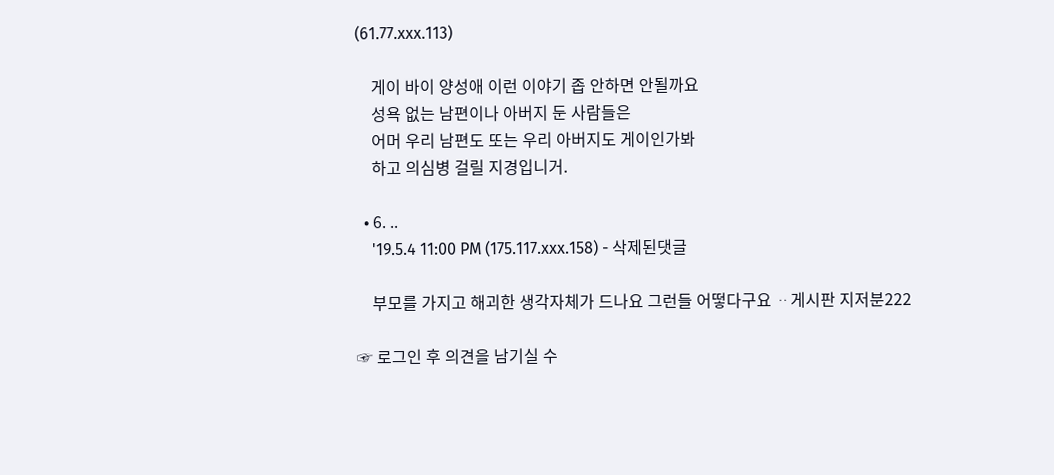(61.77.xxx.113)

    게이 바이 양성애 이런 이야기 좁 안하면 안될까요
    성욕 없는 남편이나 아버지 둔 사람들은
    어머 우리 남편도 또는 우리 아버지도 게이인가봐
    하고 의심병 걸릴 지경입니거.

  • 6. ..
    '19.5.4 11:00 PM (175.117.xxx.158) - 삭제된댓글

    부모를 가지고 해괴한 생각자체가 드나요 그런들 어떻다구요 ᆢ게시판 지저분222

☞ 로그인 후 의견을 남기실 수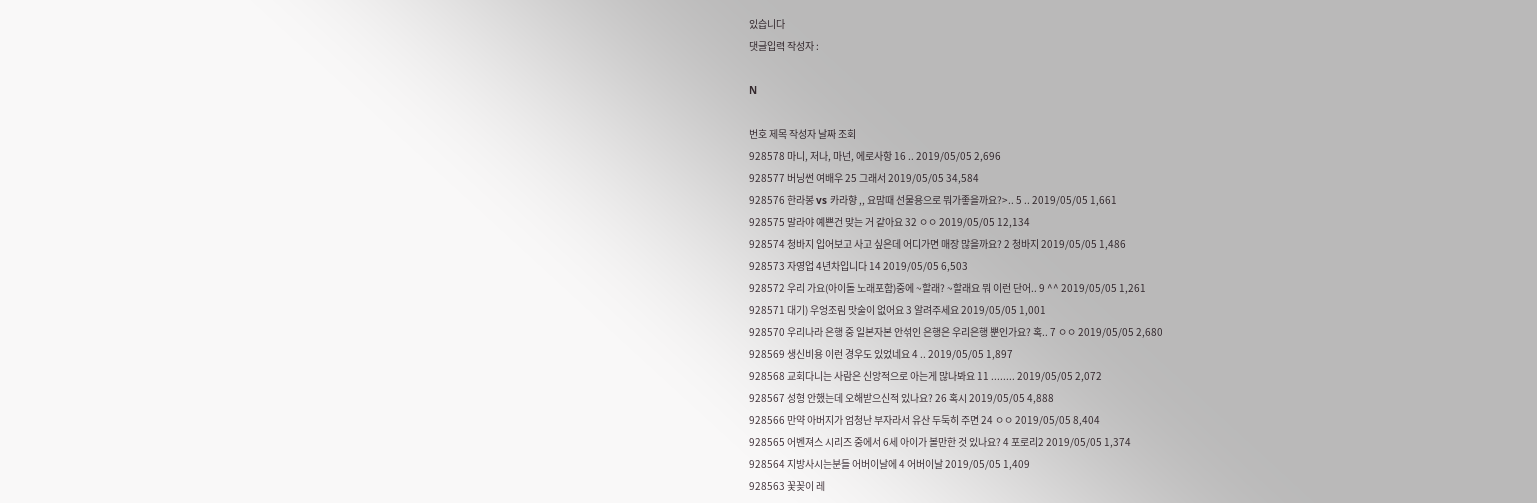있습니다
댓글입력 작성자 :

N

번호 제목 작성자 날짜 조회
928578 마니, 저나, 마넌, 에로사항 16 .. 2019/05/05 2,696
928577 버닝썬 여배우 25 그래서 2019/05/05 34,584
928576 한라봉 vs 카라향 ,, 요맘때 선물용으로 뭐가좋을까요?>.. 5 .. 2019/05/05 1,661
928575 말라야 예쁜건 맞는 거 같아요 32 ㅇㅇ 2019/05/05 12,134
928574 청바지 입어보고 사고 싶은데 어디가면 매장 많을까요? 2 청바지 2019/05/05 1,486
928573 자영업 4년차입니다 14 2019/05/05 6,503
928572 우리 가요(아이돌 노래포함)중에 ~할래? ~할래요 뭐 이런 단어.. 9 ^^ 2019/05/05 1,261
928571 대기) 우엉조림 맛술이 없어요 3 알려주세요 2019/05/05 1,001
928570 우리나라 은행 중 일본자본 안섞인 은행은 우리은행 뿐인가요? 혹.. 7 ㅇㅇ 2019/05/05 2,680
928569 생신비용 이런 경우도 있었네요 4 .. 2019/05/05 1,897
928568 교회다니는 사람은 신앙적으로 아는게 많나봐요 11 ........ 2019/05/05 2,072
928567 성형 안했는데 오해받으신적 있나요? 26 혹시 2019/05/05 4,888
928566 만약 아버지가 엄청난 부자라서 유산 두둑히 주면 24 ㅇㅇ 2019/05/05 8,404
928565 어벤져스 시리즈 중에서 6세 아이가 볼만한 것 있나요? 4 포로리2 2019/05/05 1,374
928564 지방사시는분들 어버이날에 4 어버이날 2019/05/05 1,409
928563 꽃꽂이 레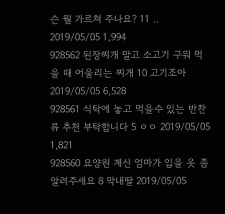슨 뭘 가르쳐 주나요? 11 .. 2019/05/05 1,994
928562 된장찌개 말고 소고기 구워 먹을 때 어울리는 찌개 10 고기조아 2019/05/05 6,528
928561 식탁에 놓고 먹을수 있는 반찬류 추천 부탁합니다 5 ㅇㅇ 2019/05/05 1,821
928560 요양원 계신 엄마가 입을 옷 좀 알려주세요 8 막내딸 2019/05/05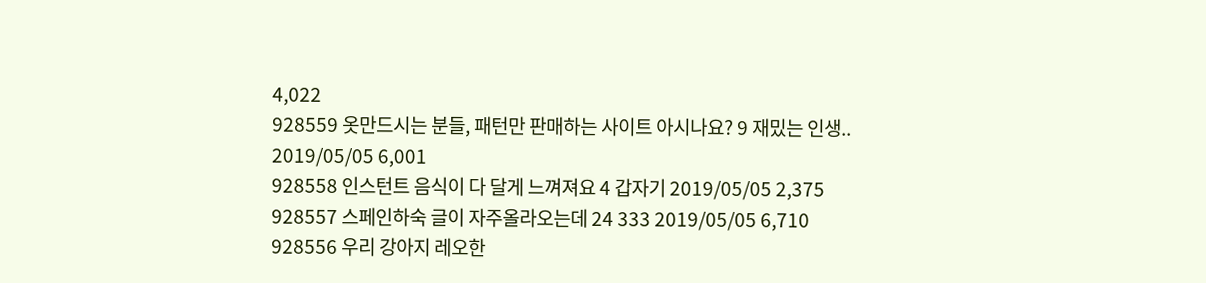4,022
928559 옷만드시는 분들, 패턴만 판매하는 사이트 아시나요? 9 재밌는 인생.. 2019/05/05 6,001
928558 인스턴트 음식이 다 달게 느껴져요 4 갑자기 2019/05/05 2,375
928557 스페인하숙 글이 자주올라오는데 24 333 2019/05/05 6,710
928556 우리 강아지 레오한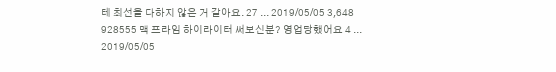테 최선을 다하지 않은 거 같아요. 27 ... 2019/05/05 3,648
928555 맥 프라임 하이라이터 써보신분? 영업당했어요 4 ... 2019/05/05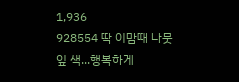1,936
928554 딱 이맘때 나뭇잎 색...행복하게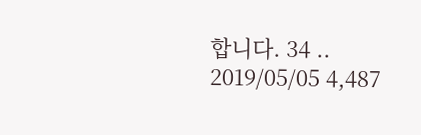합니다. 34 .. 2019/05/05 4,487